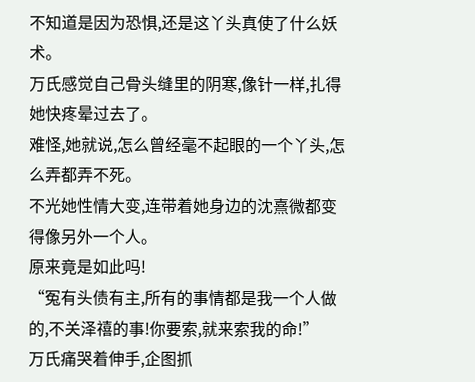不知道是因为恐惧,还是这丫头真使了什么妖术。
万氏感觉自己骨头缝里的阴寒,像针一样,扎得她快疼晕过去了。
难怪,她就说,怎么曾经毫不起眼的一个丫头,怎么弄都弄不死。
不光她性情大变,连带着她身边的沈熹微都变得像另外一个人。
原来竟是如此吗!
“冤有头债有主,所有的事情都是我一个人做的,不关泽禧的事!你要索,就来索我的命!”
万氏痛哭着伸手,企图抓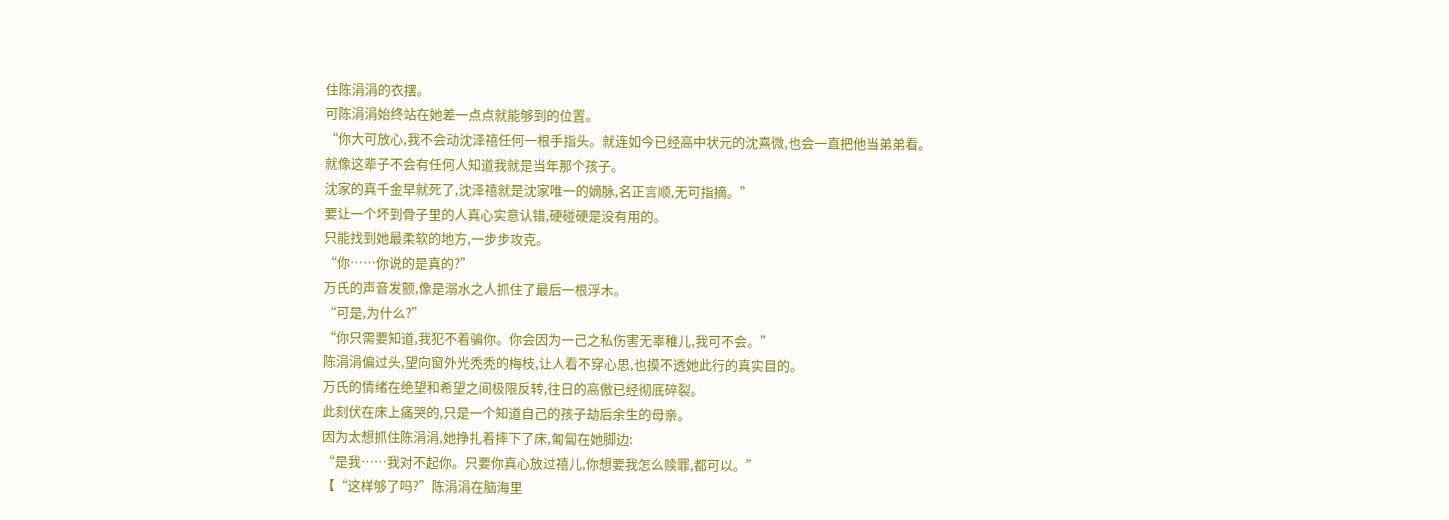住陈涓涓的衣摆。
可陈涓涓始终站在她差一点点就能够到的位置。
“你大可放心,我不会动沈泽禧任何一根手指头。就连如今已经高中状元的沈熹微,也会一直把他当弟弟看。
就像这辈子不会有任何人知道我就是当年那个孩子。
沈家的真千金早就死了,沈泽禧就是沈家唯一的嫡脉,名正言顺,无可指摘。”
要让一个坏到骨子里的人真心实意认错,硬碰硬是没有用的。
只能找到她最柔软的地方,一步步攻克。
“你……你说的是真的?”
万氏的声音发颤,像是溺水之人抓住了最后一根浮木。
“可是,为什么?”
“你只需要知道,我犯不着骗你。你会因为一己之私伤害无辜稚儿,我可不会。”
陈涓涓偏过头,望向窗外光秃秃的梅枝,让人看不穿心思,也摸不透她此行的真实目的。
万氏的情绪在绝望和希望之间极限反转,往日的高傲已经彻底碎裂。
此刻伏在床上痛哭的,只是一个知道自己的孩子劫后余生的母亲。
因为太想抓住陈涓涓,她挣扎着摔下了床,匍匐在她脚边:
“是我……我对不起你。只要你真心放过禧儿,你想要我怎么赎罪,都可以。”
【“这样够了吗?”陈涓涓在脑海里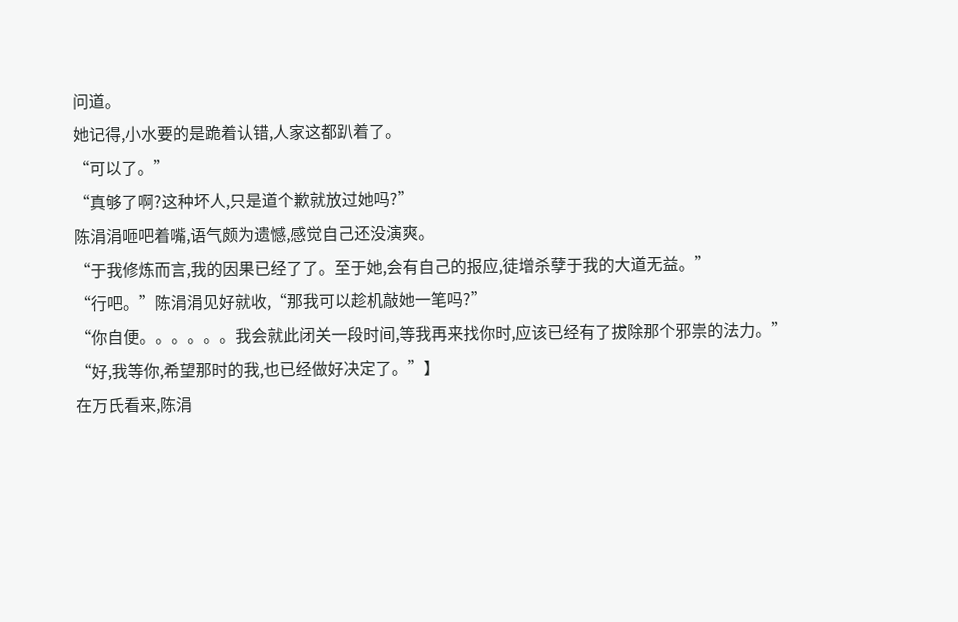问道。
她记得,小水要的是跪着认错,人家这都趴着了。
“可以了。”
“真够了啊?这种坏人,只是道个歉就放过她吗?”
陈涓涓咂吧着嘴,语气颇为遗憾,感觉自己还没演爽。
“于我修炼而言,我的因果已经了了。至于她,会有自己的报应,徒增杀孽于我的大道无益。”
“行吧。”陈涓涓见好就收,“那我可以趁机敲她一笔吗?”
“你自便。。。。。。我会就此闭关一段时间,等我再来找你时,应该已经有了拔除那个邪祟的法力。”
“好,我等你,希望那时的我,也已经做好决定了。”】
在万氏看来,陈涓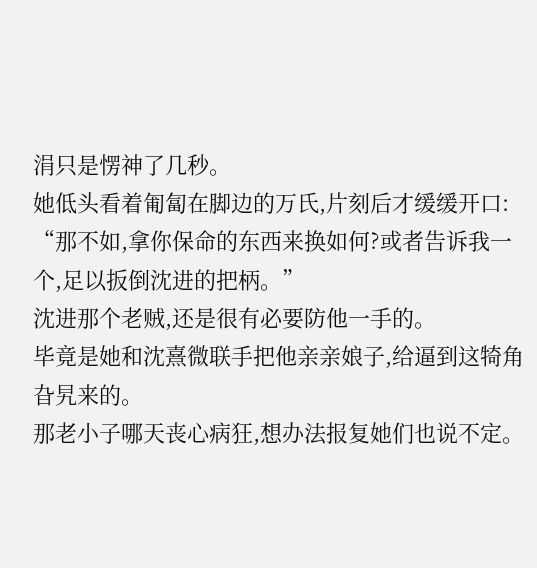涓只是愣神了几秒。
她低头看着匍匐在脚边的万氏,片刻后才缓缓开口:
“那不如,拿你保命的东西来换如何?或者告诉我一个,足以扳倒沈进的把柄。”
沈进那个老贼,还是很有必要防他一手的。
毕竟是她和沈熹微联手把他亲亲娘子,给逼到这犄角旮旯来的。
那老小子哪天丧心病狂,想办法报复她们也说不定。